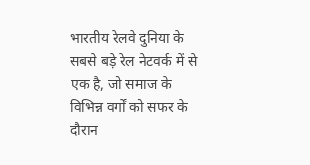भारतीय रेलवे दुनिया के सबसे बड़े रेल नेटवर्क में से एक है, जो समाज के विभिन्न वर्गों को सफर के दौरान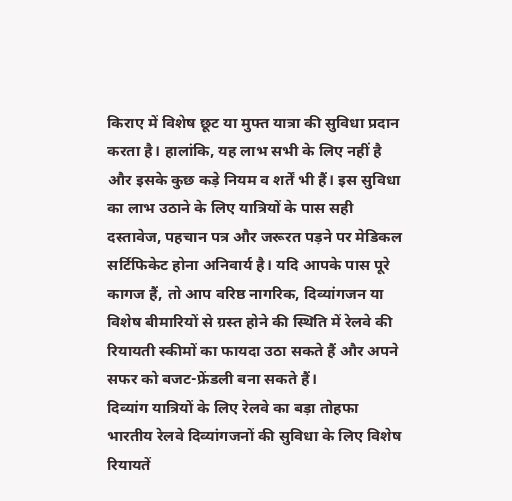किराए में विशेष छूट या मुफ्त यात्रा की सुविधा प्रदान करता है। हालांकि, यह लाभ सभी के लिए नहीं है और इसके कुछ कड़े नियम व शर्तें भी हैं। इस सुविधा का लाभ उठाने के लिए यात्रियों के पास सही दस्तावेज, पहचान पत्र और जरूरत पड़ने पर मेडिकल सर्टिफिकेट होना अनिवार्य है। यदि आपके पास पूरे कागज हैं, तो आप वरिष्ठ नागरिक, दिव्यांगजन या विशेष बीमारियों से ग्रस्त होने की स्थिति में रेलवे की रियायती स्कीमों का फायदा उठा सकते हैं और अपने सफर को बजट-फ्रेंडली बना सकते हैं।
दिव्यांग यात्रियों के लिए रेलवे का बड़ा तोहफा
भारतीय रेलवे दिव्यांगजनों की सुविधा के लिए विशेष रियायतें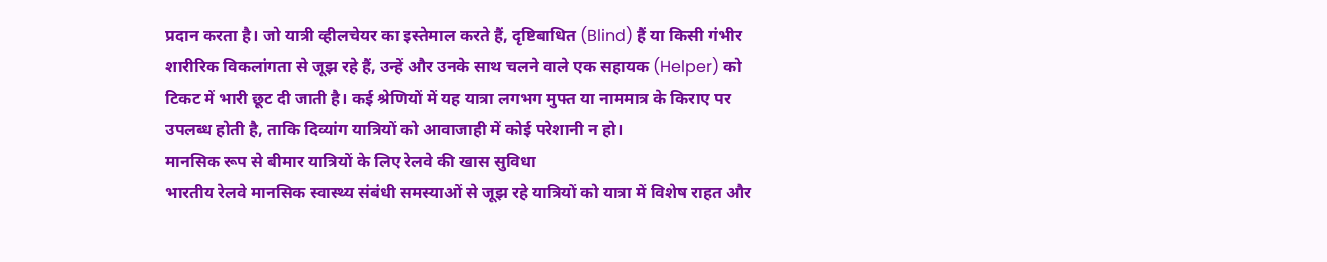प्रदान करता है। जो यात्री व्हीलचेयर का इस्तेमाल करते हैं, दृष्टिबाधित (Blind) हैं या किसी गंभीर शारीरिक विकलांगता से जूझ रहे हैं, उन्हें और उनके साथ चलने वाले एक सहायक (Helper) को टिकट में भारी छूट दी जाती है। कई श्रेणियों में यह यात्रा लगभग मुफ्त या नाममात्र के किराए पर उपलब्ध होती है, ताकि दिव्यांग यात्रियों को आवाजाही में कोई परेशानी न हो।
मानसिक रूप से बीमार यात्रियों के लिए रेलवे की खास सुविधा
भारतीय रेलवे मानसिक स्वास्थ्य संबंधी समस्याओं से जूझ रहे यात्रियों को यात्रा में विशेष राहत और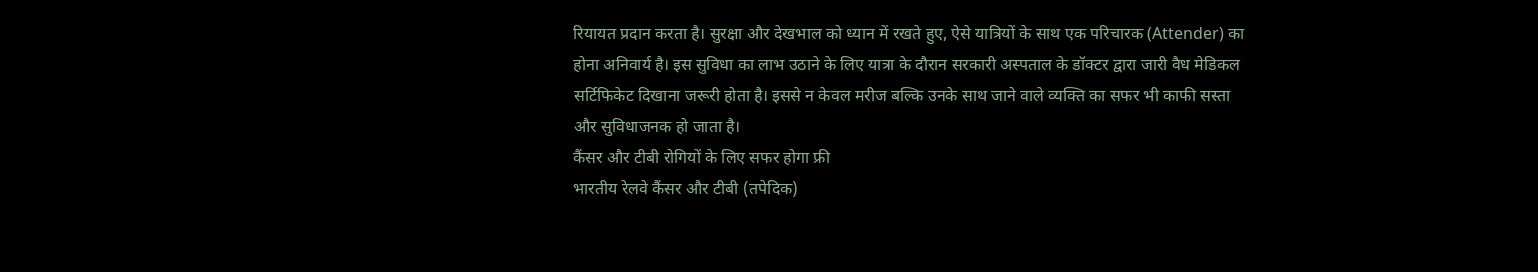रियायत प्रदान करता है। सुरक्षा और देखभाल को ध्यान में रखते हुए, ऐसे यात्रियों के साथ एक परिचारक (Attender) का होना अनिवार्य है। इस सुविधा का लाभ उठाने के लिए यात्रा के दौरान सरकारी अस्पताल के डॉक्टर द्वारा जारी वैध मेडिकल सर्टिफिकेट दिखाना जरूरी होता है। इससे न केवल मरीज बल्कि उनके साथ जाने वाले व्यक्ति का सफर भी काफी सस्ता और सुविधाजनक हो जाता है।
कैंसर और टीबी रोगियों के लिए सफर होगा फ्री
भारतीय रेलवे कैंसर और टीबी (तपेदिक)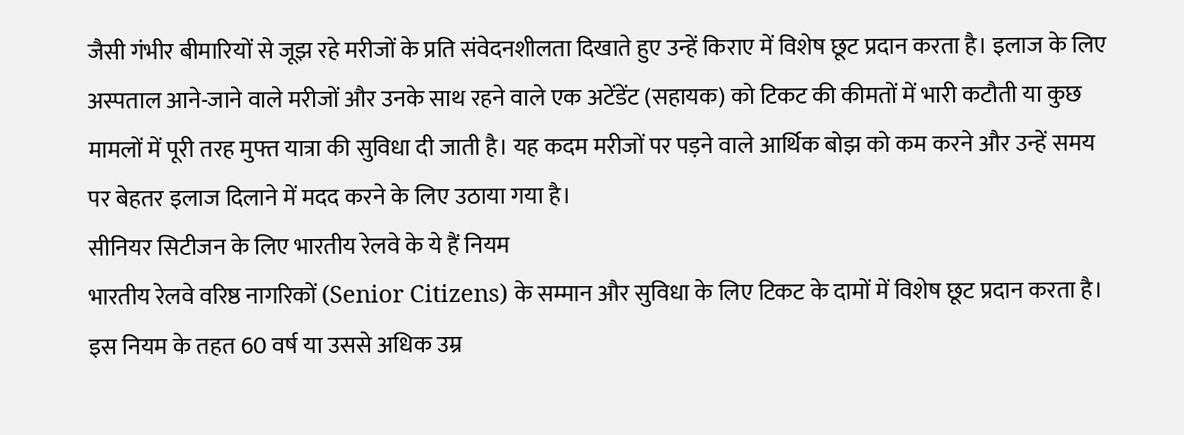जैसी गंभीर बीमारियों से जूझ रहे मरीजों के प्रति संवेदनशीलता दिखाते हुए उन्हें किराए में विशेष छूट प्रदान करता है। इलाज के लिए अस्पताल आने-जाने वाले मरीजों और उनके साथ रहने वाले एक अटेंडेंट (सहायक) को टिकट की कीमतों में भारी कटौती या कुछ मामलों में पूरी तरह मुफ्त यात्रा की सुविधा दी जाती है। यह कदम मरीजों पर पड़ने वाले आर्थिक बोझ को कम करने और उन्हें समय पर बेहतर इलाज दिलाने में मदद करने के लिए उठाया गया है।
सीनियर सिटीजन के लिए भारतीय रेलवे के ये हैं नियम
भारतीय रेलवे वरिष्ठ नागरिकों (Senior Citizens) के सम्मान और सुविधा के लिए टिकट के दामों में विशेष छूट प्रदान करता है। इस नियम के तहत 60 वर्ष या उससे अधिक उम्र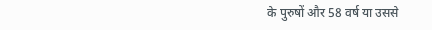के पुरुषों और 58 वर्ष या उससे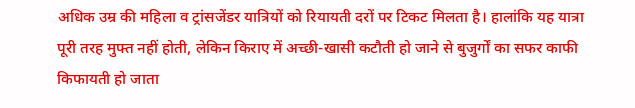अधिक उम्र की महिला व ट्रांसजेंडर यात्रियों को रियायती दरों पर टिकट मिलता है। हालांकि यह यात्रा पूरी तरह मुफ्त नहीं होती, लेकिन किराए में अच्छी-खासी कटौती हो जाने से बुजुर्गों का सफर काफी किफायती हो जाता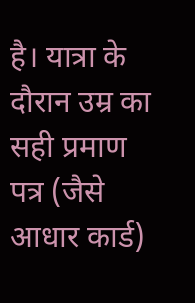है। यात्रा के दौरान उम्र का सही प्रमाण पत्र (जैसे आधार कार्ड)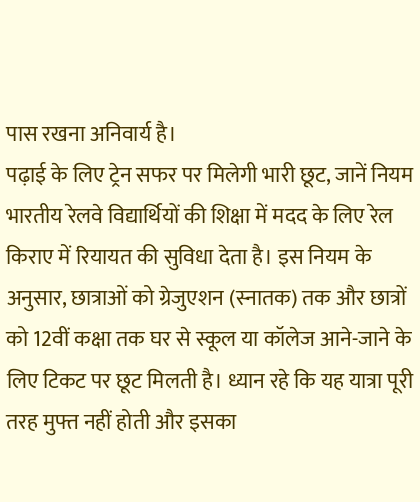पास रखना अनिवार्य है।
पढ़ाई के लिए ट्रेन सफर पर मिलेगी भारी छूट, जानें नियम
भारतीय रेलवे विद्यार्थियों की शिक्षा में मदद के लिए रेल किराए में रियायत की सुविधा देता है। इस नियम के अनुसार, छात्राओं को ग्रेजुएशन (स्नातक) तक और छात्रों को 12वीं कक्षा तक घर से स्कूल या कॉलेज आने-जाने के लिए टिकट पर छूट मिलती है। ध्यान रहे कि यह यात्रा पूरी तरह मुफ्त नहीं होती और इसका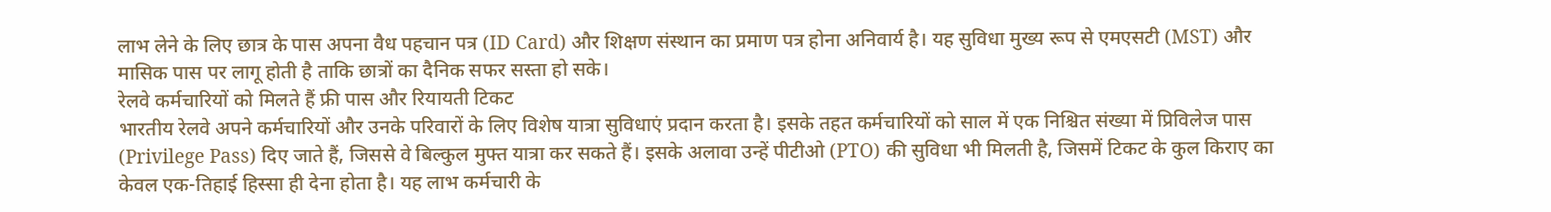लाभ लेने के लिए छात्र के पास अपना वैध पहचान पत्र (ID Card) और शिक्षण संस्थान का प्रमाण पत्र होना अनिवार्य है। यह सुविधा मुख्य रूप से एमएसटी (MST) और मासिक पास पर लागू होती है ताकि छात्रों का दैनिक सफर सस्ता हो सके।
रेलवे कर्मचारियों को मिलते हैं फ्री पास और रियायती टिकट
भारतीय रेलवे अपने कर्मचारियों और उनके परिवारों के लिए विशेष यात्रा सुविधाएं प्रदान करता है। इसके तहत कर्मचारियों को साल में एक निश्चित संख्या में प्रिविलेज पास (Privilege Pass) दिए जाते हैं, जिससे वे बिल्कुल मुफ्त यात्रा कर सकते हैं। इसके अलावा उन्हें पीटीओ (PTO) की सुविधा भी मिलती है, जिसमें टिकट के कुल किराए का केवल एक-तिहाई हिस्सा ही देना होता है। यह लाभ कर्मचारी के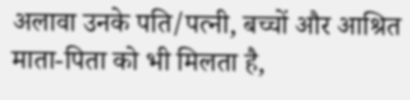अलावा उनके पति/पत्नी, बच्चों और आश्रित माता-पिता को भी मिलता है,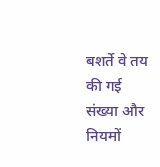बशर्ते वे तय की गई संख्या और नियमों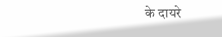के दायरे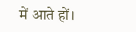में आते हों।